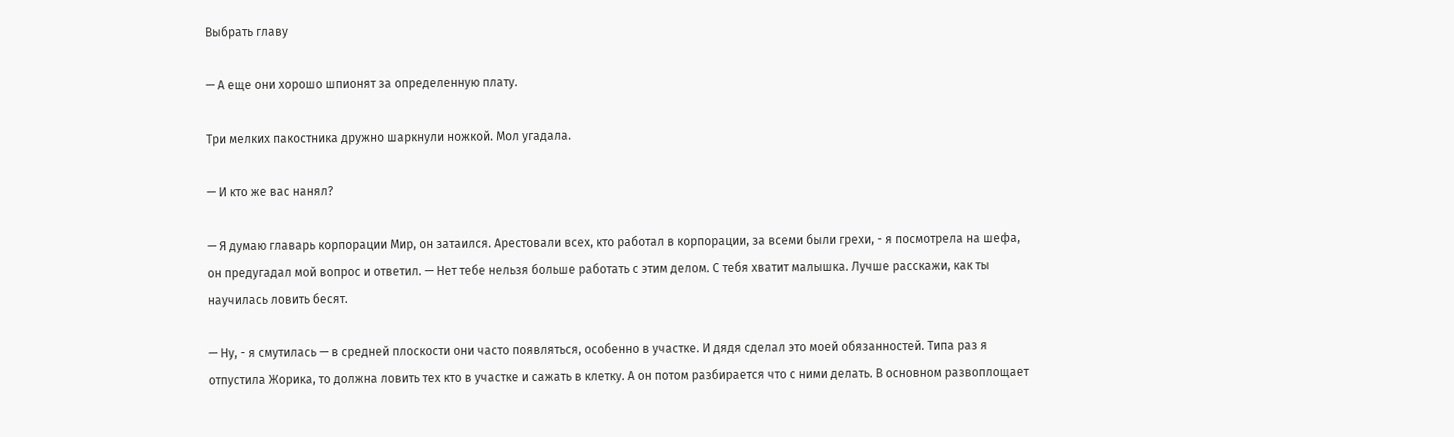Выбрать главу

— А еще они хорошо шпионят за определенную плату.

Три мелких пакостника дружно шаркнули ножкой. Мол угадала.

— И кто же вас нанял?

— Я думаю главарь корпорации Мир, он затаился. Арестовали всех, кто работал в корпорации, за всеми были грехи, - я посмотрела на шефа, он предугадал мой вопрос и ответил. — Нет тебе нельзя больше работать с этим делом. С тебя хватит малышка. Лучше расскажи, как ты научилась ловить бесят.

— Ну, - я смутилась — в средней плоскости они часто появляться, особенно в участке. И дядя сделал это моей обязанностей. Типа раз я отпустила Жорика, то должна ловить тех кто в участке и сажать в клетку. А он потом разбирается что с ними делать. В основном развоплощает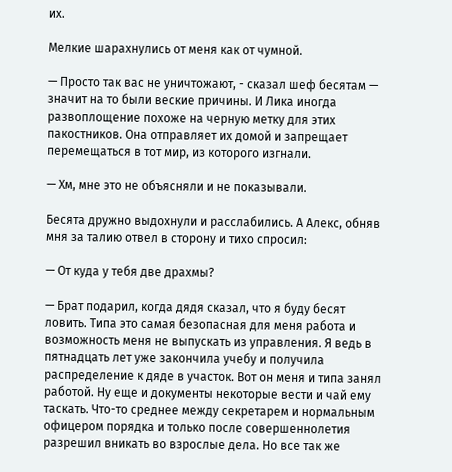их.

Мелкие шарахнулись от меня как от чумной.

— Просто так вас не уничтожают, - сказал шеф бесятам — значит на то были веские причины. И Лика иногда развоплощение похоже на черную метку для этих пакостников. Она отправляет их домой и запрещает перемещаться в тот мир, из которого изгнали.

— Хм, мне это не объясняли и не показывали.

Бесята дружно выдохнули и расслабились. А Алекс, обняв мня за талию отвел в сторону и тихо спросил:

— От куда у тебя две драхмы?

— Брат подарил, когда дядя сказал, что я буду бесят ловить. Типа это самая безопасная для меня работа и возможность меня не выпускать из управления. Я ведь в пятнадцать лет уже закончила учебу и получила распределение к дяде в участок. Вот он меня и типа занял работой. Ну еще и документы некоторые вести и чай ему таскать. Что-то среднее между секретарем и нормальным офицером порядка и только после совершеннолетия разрешил вникать во взрослые дела. Но все так же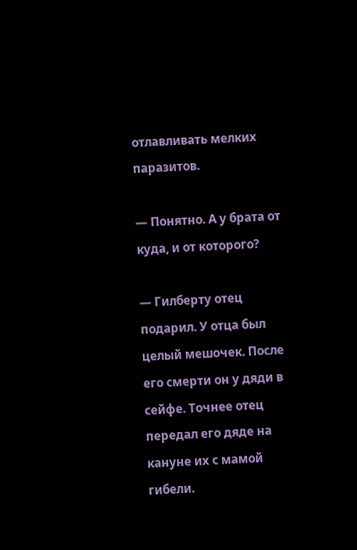отлавливать мелких паразитов.

— Понятно. А у брата от куда, и от которого?

— Гилберту отец подарил. У отца был целый мешочек. После его смерти он у дяди в сейфе. Точнее отец передал его дяде на кануне их с мамой гибели.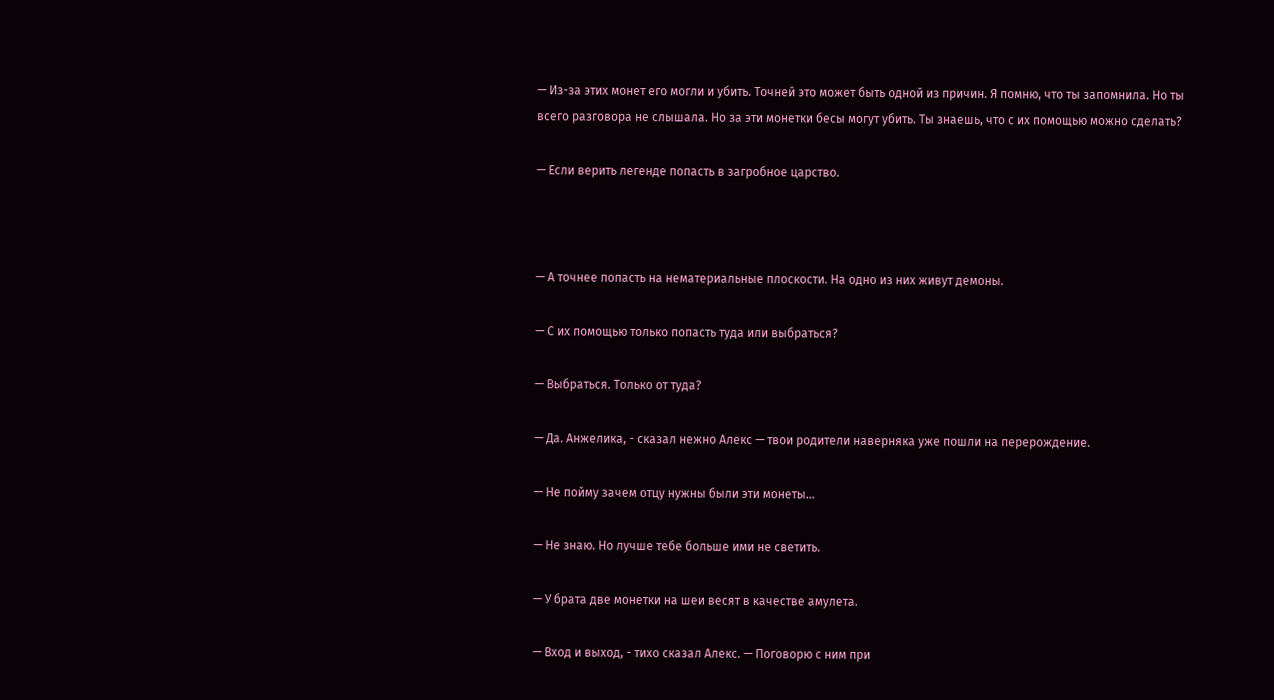— Из-за этих монет его могли и убить. Точней это может быть одной из причин. Я помню, что ты запомнила. Но ты всего разговора не слышала. Но за эти монетки бесы могут убить. Ты знаешь, что с их помощью можно сделать?

— Если верить легенде попасть в загробное царство.



— А точнее попасть на нематериальные плоскости. На одно из них живут демоны.

— С их помощью только попасть туда или выбраться?

— Выбраться. Только от туда?

— Да. Анжелика, - сказал нежно Алекс — твои родители наверняка уже пошли на перерождение.

— Не пойму зачем отцу нужны были эти монеты…

— Не знаю. Но лучше тебе больше ими не светить.

— У брата две монетки на шеи весят в качестве амулета.

— Вход и выход, - тихо сказал Алекс. — Поговорю с ним при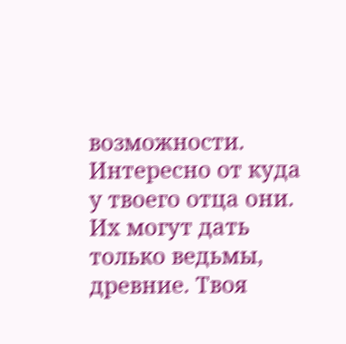возможности. Интересно от куда у твоего отца они. Их могут дать только ведьмы, древние. Твоя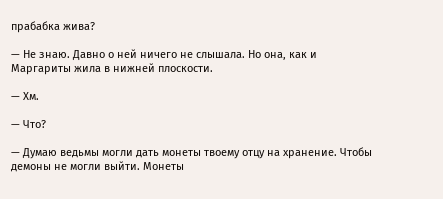прабабка жива?

— Не знаю. Давно о ней ничего не слышала. Но она, как и Маргариты жила в нижней плоскости.

— Хм.

— Что?

— Думаю ведьмы могли дать монеты твоему отцу на хранение. Чтобы демоны не могли выйти. Монеты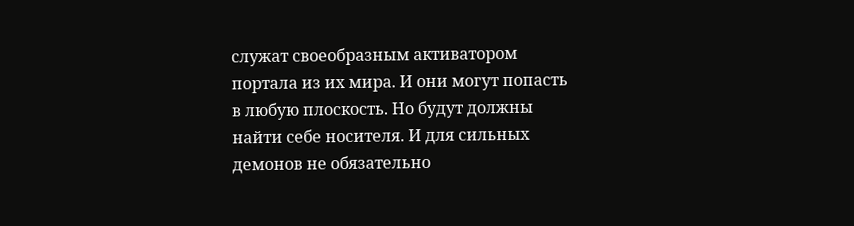служат своеобразным активатором портала из их мира. И они могут попасть в любую плоскость. Но будут должны найти себе носителя. И для сильных демонов не обязательно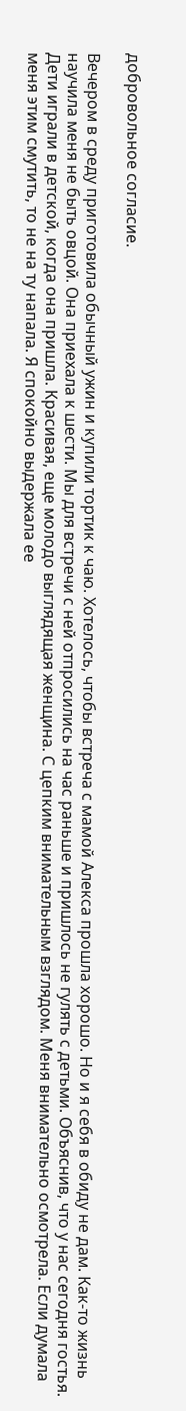добровольное согласие.

Вечером в среду приготовила обычный ужин и купили тортик к чаю. Хотелось, чтобы встреча с мамой Алекса прошла хорошо. Но и я себя в обиду не дам. Как-то жизнь научила меня не быть овцой. Она приехала к шести. Мы для встречи с ней отпросились на час раньше и пришлось не гулять с детьми. Объяснив, что у нас сегодня гостья. Дети играли в детской, когда она пришла. Красивая, еще молодо выглядящая женщина. С цепким внимательным взглядом. Меня внимательно осмотрела. Если думала меня этим смутить, то не на ту напала. Я спокойно выдержала ее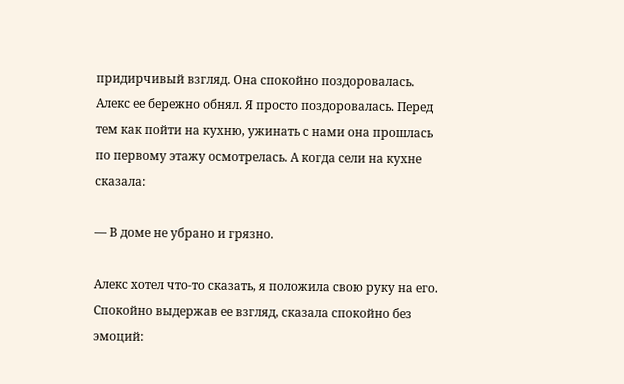придирчивый взгляд. Она спокойно поздоровалась. Алекс ее бережно обнял. Я просто поздоровалась. Перед тем как пойти на кухню, ужинать с нами она прошлась по первому этажу осмотрелась. А когда сели на кухне сказала:

— В доме не убрано и грязно.

Алекс хотел что-то сказать, я положила свою руку на его. Спокойно выдержав ее взгляд, сказала спокойно без эмоций: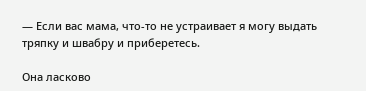— Если вас мама, что-то не устраивает я могу выдать тряпку и швабру и приберетесь.

Она ласково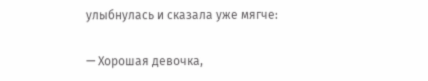улыбнулась и сказала уже мягче:

— Хорошая девочка,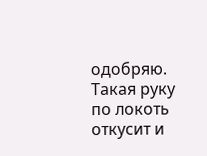одобряю. Такая руку по локоть откусит и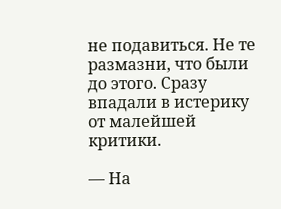не подавиться. Не те размазни, что были до этого. Сразу впадали в истерику от малейшей критики.

— На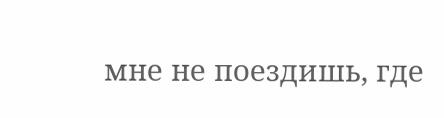мне не поездишь, где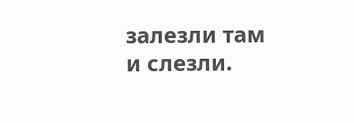залезли там и слезли.